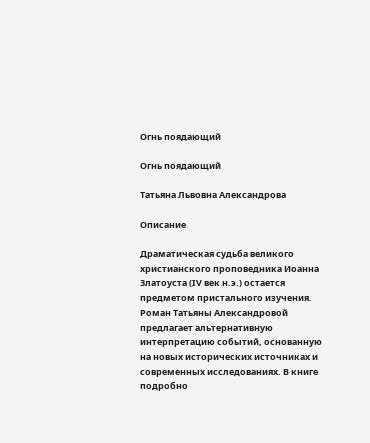Огнь поядающий

Огнь поядающий

Татьяна Львовна Александрова

Описание

Драматическая судьба великого христианского проповедника Иоанна Златоуста (IV век н.э.) остается предметом пристального изучения. Роман Татьяны Александровой предлагает альтернативную интерпретацию событий, основанную на новых исторических источниках и современных исследованиях. В книге подробно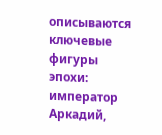описываются ключевые фигуры эпохи: император Аркадий,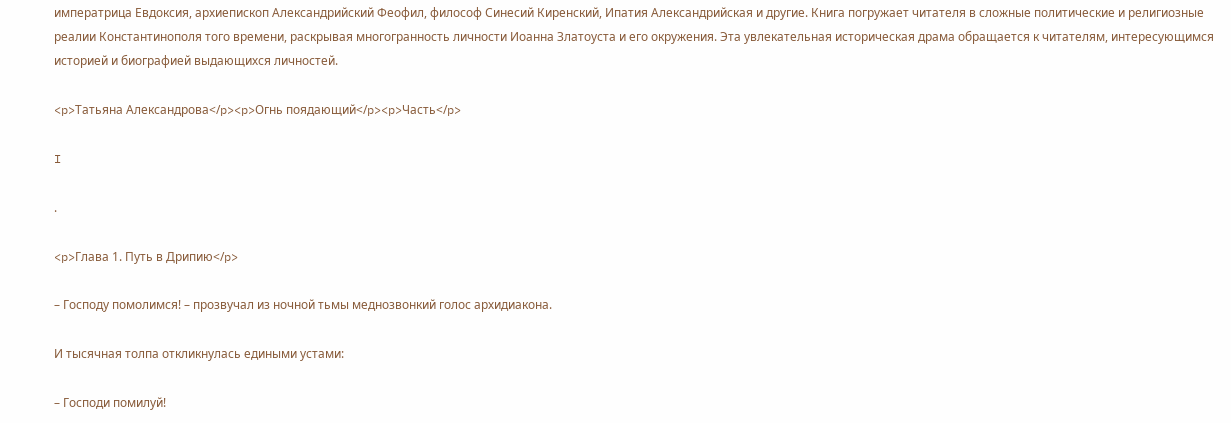императрица Евдоксия, архиепископ Александрийский Феофил, философ Синесий Киренский, Ипатия Александрийская и другие. Книга погружает читателя в сложные политические и религиозные реалии Константинополя того времени, раскрывая многогранность личности Иоанна Златоуста и его окружения. Эта увлекательная историческая драма обращается к читателям, интересующимся историей и биографией выдающихся личностей.

<p>Татьяна Александрова</p><p>Огнь поядающий</p><p>Часть</p>

I

.

<p>Глава 1. Путь в Дрипию</p>

– Господу помолимся! – прозвучал из ночной тьмы меднозвонкий голос архидиакона.

И тысячная толпа откликнулась едиными устами:

– Господи помилуй!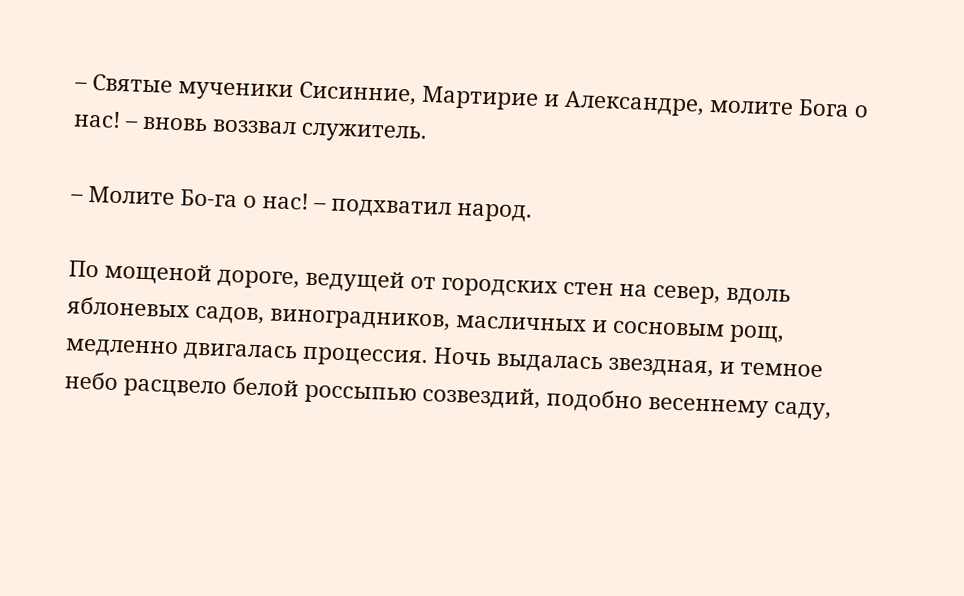– Святые мученики Сисинние, Мартирие и Александре, молите Бога о нас! – вновь воззвал служитель.

– Молите Бо-га о нас! – подхватил народ.

По мощеной дороге, ведущей от городских стен на север, вдоль яблоневых садов, виноградников, масличных и сосновым рощ, медленно двигалась процессия. Ночь выдалась звездная, и темное небо расцвело белой россыпью созвездий, подобно весеннему саду,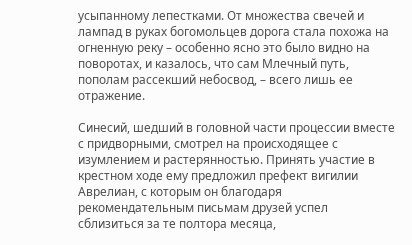усыпанному лепестками. От множества свечей и лампад в руках богомольцев дорога стала похожа на огненную реку – особенно ясно это было видно на поворотах, и казалось, что сам Млечный путь, пополам рассекший небосвод, – всего лишь ее отражение.

Синесий, шедший в головной части процессии вместе с придворными, смотрел на происходящее с изумлением и растерянностью. Принять участие в крестном ходе ему предложил префект вигилии Аврелиан, с которым он благодаря рекомендательным письмам друзей успел сблизиться за те полтора месяца,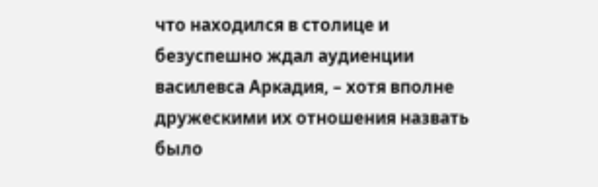что находился в столице и безуспешно ждал аудиенции василевса Аркадия, – хотя вполне дружескими их отношения назвать было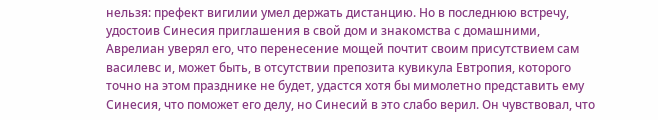нельзя: префект вигилии умел держать дистанцию. Но в последнюю встречу, удостоив Синесия приглашения в свой дом и знакомства с домашними, Аврелиан уверял его, что перенесение мощей почтит своим присутствием сам василевс и, может быть, в отсутствии препозита кувикула Евтропия, которого точно на этом празднике не будет, удастся хотя бы мимолетно представить ему Синесия, что поможет его делу, но Синесий в это слабо верил. Он чувствовал, что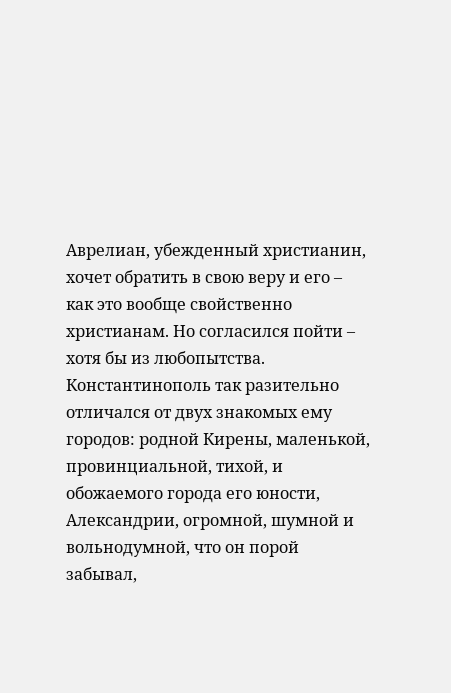Аврелиан, убежденный христианин, хочет обратить в свою веру и его – как это вообще свойственно христианам. Но согласился пойти – хотя бы из любопытства. Константинополь так разительно отличался от двух знакомых ему городов: родной Кирены, маленькой, провинциальной, тихой, и обожаемого города его юности, Александрии, огромной, шумной и вольнодумной, что он порой забывал,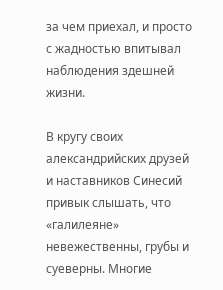за чем приехал, и просто с жадностью впитывал наблюдения здешней жизни.

В кругу своих александрийских друзей и наставников Синесий привык слышать, что «галилеяне» невежественны, грубы и суеверны. Многие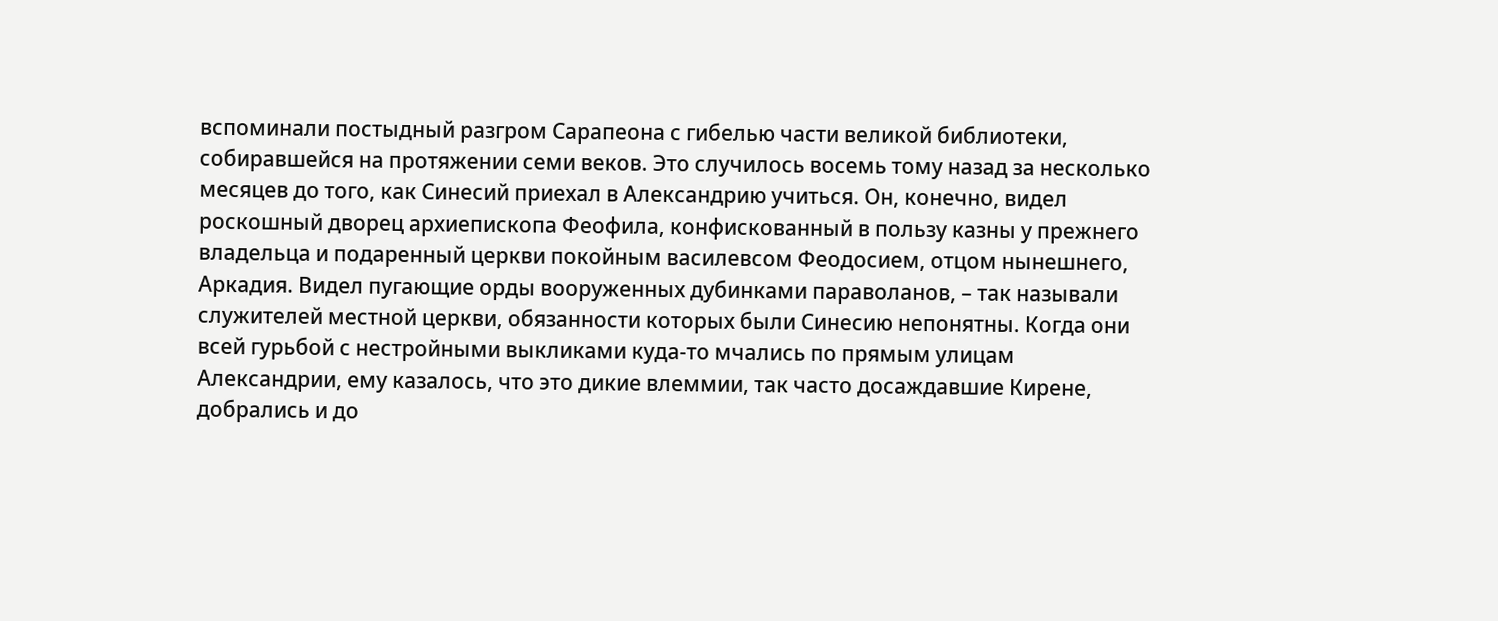вспоминали постыдный разгром Сарапеона с гибелью части великой библиотеки, собиравшейся на протяжении семи веков. Это случилось восемь тому назад за несколько месяцев до того, как Синесий приехал в Александрию учиться. Он, конечно, видел роскошный дворец архиепископа Феофила, конфискованный в пользу казны у прежнего владельца и подаренный церкви покойным василевсом Феодосием, отцом нынешнего, Аркадия. Видел пугающие орды вооруженных дубинками параволанов, – так называли служителей местной церкви, обязанности которых были Синесию непонятны. Когда они всей гурьбой с нестройными выкликами куда-то мчались по прямым улицам Александрии, ему казалось, что это дикие влеммии, так часто досаждавшие Кирене, добрались и до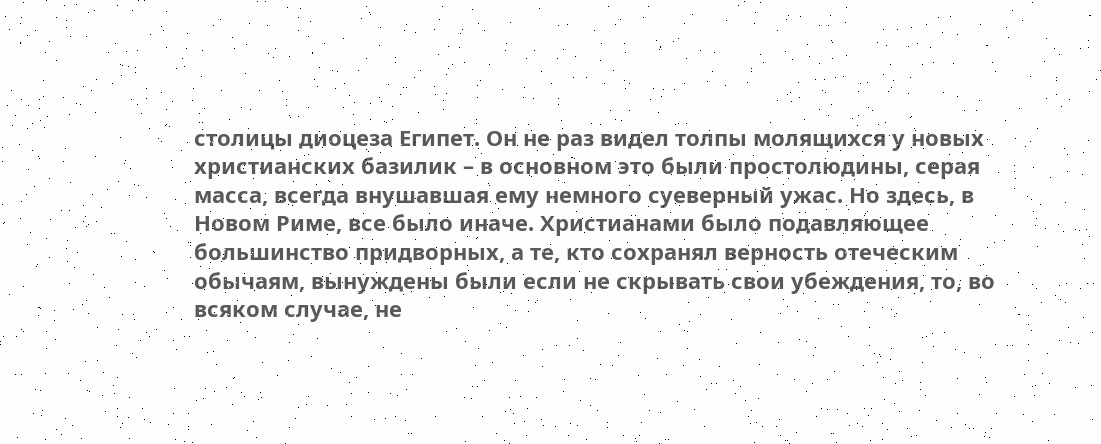столицы диоцеза Египет. Он не раз видел толпы молящихся у новых христианских базилик – в основном это были простолюдины, серая масса, всегда внушавшая ему немного суеверный ужас. Но здесь, в Новом Риме, все было иначе. Христианами было подавляющее большинство придворных, а те, кто сохранял верность отеческим обычаям, вынуждены были если не скрывать свои убеждения, то, во всяком случае, не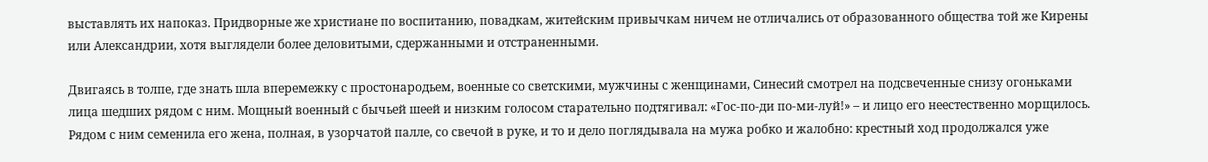выставлять их напоказ. Придворные же христиане по воспитанию, повадкам, житейским привычкам ничем не отличались от образованного общества той же Кирены или Александрии, хотя выглядели более деловитыми, сдержанными и отстраненными.

Двигаясь в толпе, где знать шла вперемежку с простонародьем, военные со светскими, мужчины с женщинами, Синесий смотрел на подсвеченные снизу огоньками лица шедших рядом с ним. Мощный военный с бычьей шеей и низким голосом старательно подтягивал: «Гос-по-ди по-ми-луй!» – и лицо его неестественно морщилось. Рядом с ним семенила его жена, полная, в узорчатой палле, со свечой в руке, и то и дело поглядывала на мужа робко и жалобно: крестный ход продолжался уже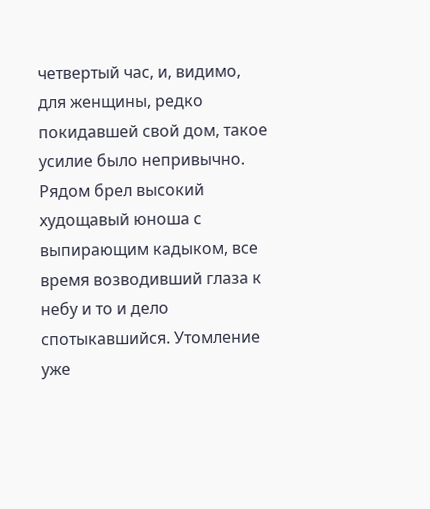четвертый час, и, видимо, для женщины, редко покидавшей свой дом, такое усилие было непривычно. Рядом брел высокий худощавый юноша с выпирающим кадыком, все время возводивший глаза к небу и то и дело спотыкавшийся. Утомление уже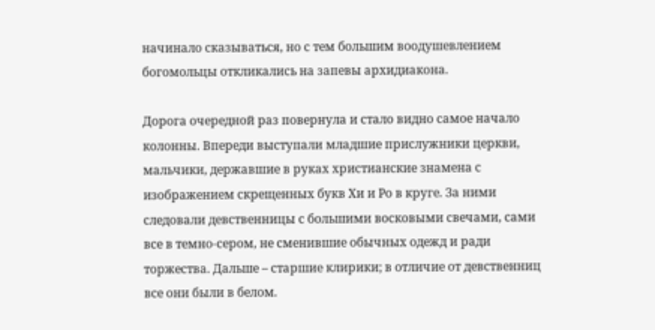начинало сказываться, но с тем большим воодушевлением богомольцы откликались на запевы архидиакона.

Дорога очередной раз повернула и стало видно самое начало колонны. Впереди выступали младшие прислужники церкви, мальчики, державшие в руках христианские знамена с изображением скрещенных букв Хи и Ро в круге. За ними следовали девственницы с большими восковыми свечами, сами все в темно-сером, не сменившие обычных одежд и ради торжества. Дальше – старшие клирики; в отличие от девственниц все они были в белом.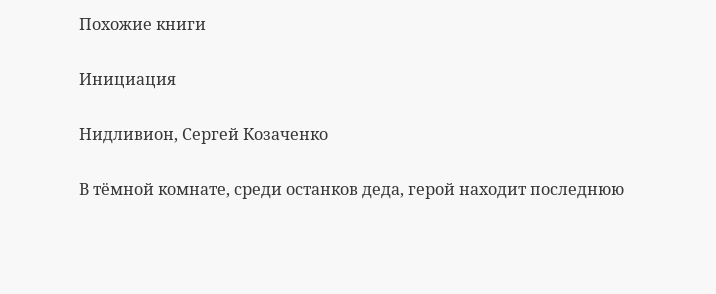Похожие книги

Инициация

Нидливион, Сергей Козаченко

В тёмной комнате, среди останков деда, герой находит последнюю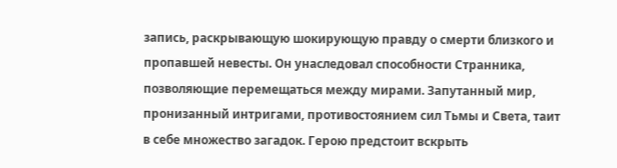запись, раскрывающую шокирующую правду о смерти близкого и пропавшей невесты. Он унаследовал способности Странника, позволяющие перемещаться между мирами. Запутанный мир, пронизанный интригами, противостоянием сил Тьмы и Света, таит в себе множество загадок. Герою предстоит вскрыть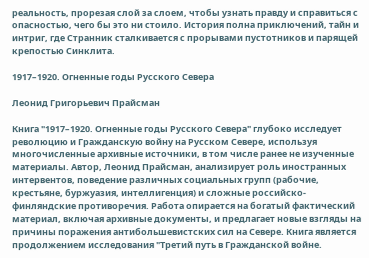реальность, прорезая слой за слоем, чтобы узнать правду и справиться с опасностью, чего бы это ни стоило. История полна приключений, тайн и интриг, где Странник сталкивается с прорывами пустотников и парящей крепостью Синклита.

1917–1920. Огненные годы Русского Севера

Леонид Григорьевич Прайсман

Книга "1917–1920. Огненные годы Русского Севера" глубоко исследует революцию и Гражданскую войну на Русском Севере, используя многочисленные архивные источники, в том числе ранее не изученные материалы. Автор, Леонид Прайсман, анализирует роль иностранных интервентов, поведение различных социальных групп (рабочие, крестьяне, буржуазия, интеллигенция) и сложные российско-финляндские противоречия. Работа опирается на богатый фактический материал, включая архивные документы, и предлагает новые взгляды на причины поражения антибольшевистских сил на Севере. Книга является продолжением исследования "Третий путь в Гражданской войне.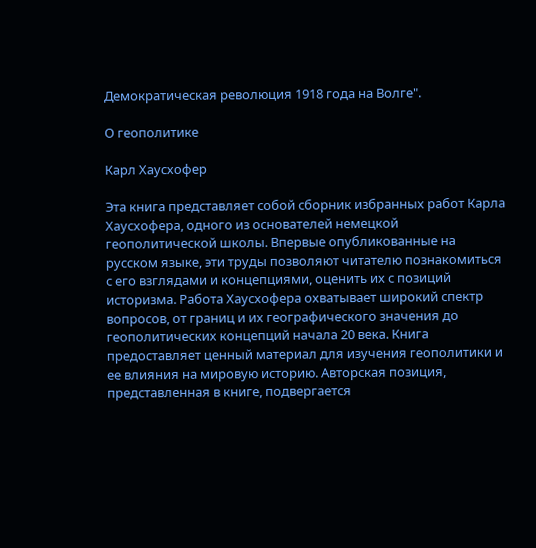Демократическая революция 1918 года на Волге".

О геополитике

Карл Хаусхофер

Эта книга представляет собой сборник избранных работ Карла Хаусхофера, одного из основателей немецкой геополитической школы. Впервые опубликованные на русском языке, эти труды позволяют читателю познакомиться с его взглядами и концепциями, оценить их с позиций историзма. Работа Хаусхофера охватывает широкий спектр вопросов, от границ и их географического значения до геополитических концепций начала 20 века. Книга предоставляет ценный материал для изучения геополитики и ее влияния на мировую историю. Авторская позиция, представленная в книге, подвергается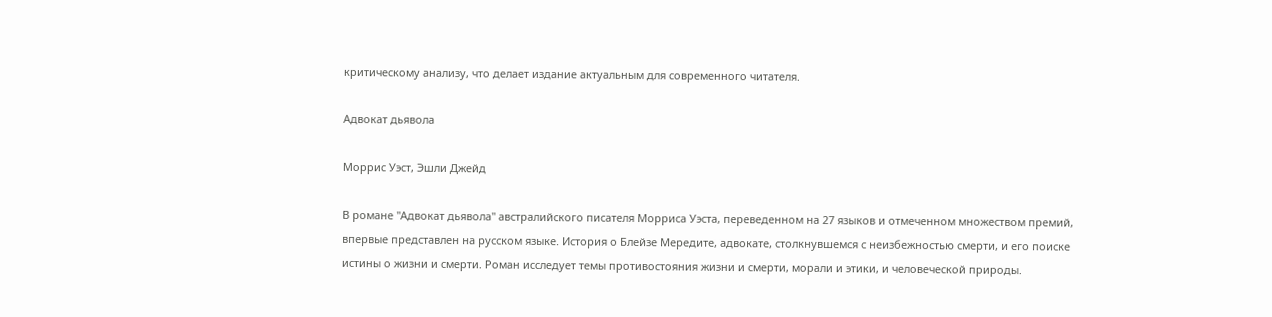критическому анализу, что делает издание актуальным для современного читателя.

Адвокат дьявола

Моррис Уэст, Эшли Джейд

В романе "Адвокат дьявола" австралийского писателя Морриса Уэста, переведенном на 27 языков и отмеченном множеством премий, впервые представлен на русском языке. История о Блейзе Мередите, адвокате, столкнувшемся с неизбежностью смерти, и его поиске истины о жизни и смерти. Роман исследует темы противостояния жизни и смерти, морали и этики, и человеческой природы.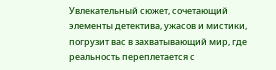Увлекательный сюжет, сочетающий элементы детектива, ужасов и мистики, погрузит вас в захватывающий мир, где реальность переплетается с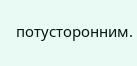потусторонним.